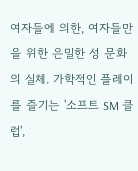여자들에 의한, 여자들만을 위한 은밀한 성 문화의 실체. 가학적인 플레이를 즐기는 '소프트 SM 클럽',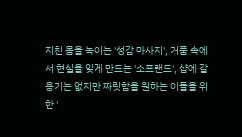지친 몸을 녹이는 '성감 마사지', 거품 속에서 현실을 잊게 만드는 '소프랜드', 샵에 갈 용기는 없지만 짜릿함을 원하는 이들을 위한 '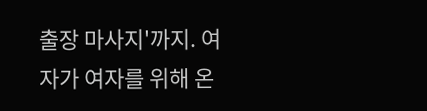출장 마사지'까지. 여자가 여자를 위해 온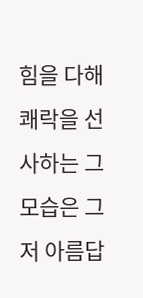힘을 다해 쾌락을 선사하는 그 모습은 그저 아름답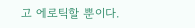고 에로틱할 뿐이다.